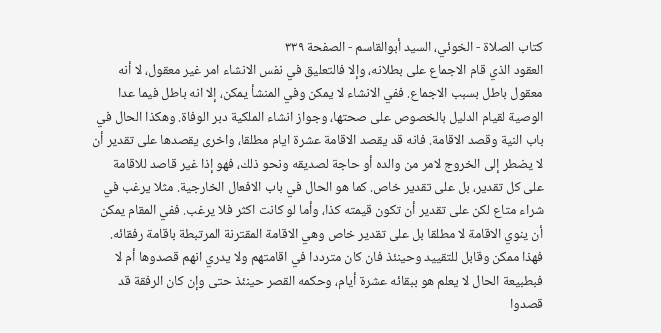كتاب الصلاة - الخوئي، السيد أبوالقاسم - الصفحة ٣٣٩
العقود الذي قام الاجماع على بطلانه، وإلا فالتعليق في نفس الانشاء امر غير معقول، لا أنه معقول باطل بسبب الاجماع. ففي الانشاء لا يمكن وفي المنشأ يمكن، إلا انه باطل فيما عدا الوصية لقيام الدليل بالخصوص على صحتها، وجواز انشاء الملكية دبر الوفاة. وهكذا الحال في باب النية وقصد الاقامة. فانه قد يقصد الاقامة عشرة ايام مطلقا، واخرى يقصدها على تقدير أن لا يضطر إلى الخروج لامر من والده أو حاجة لصديقه ونحو ذلك، فهو إذا غير قاصد للاقامة على كل تقدير، بل على تقدير خاص. كما هو الحال في باب الافعال الخارجية. مثلا يرغب في شراء متاع لكن على تقدير أن تكون قيمته كذا، وأما لو كانت اكثر فلا يرغب. ففي المقام يمكن أن ينوي الاقامة لا مطلقا بل على تقدير خاص وهي الاقامة المقترنة المرتبطة باقامة رفقائه. فهذا ممكن وقابل للتقييد وحينئذ فان كان مترددا في اقامتهم ولا يدري انهم قصدوها أم لا فبطبيعة الحال لا يعلم هو ببقائه عشرة أيام، وحكمه القصر حينئذ حتى وإن كان الرفقة قد قصدوا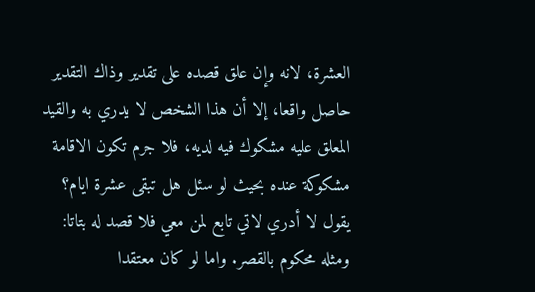العشرة، لانه وإن علق قصده على تقدير وذاك التقدير حاصل واقعا، إلا أن هذا الشخص لا يدري به والقيد المعلق عليه مشكوك فيه لديه، فلا جرم تكون الاقامة مشكوكة عنده بحيث لو سئل هل تبقى عشرة ايام؟ يقول لا أدري لاتي تابع لمن معي فلا قصد له بتاتا: ومثله محكوم بالقصر. واما لو كان معتقدا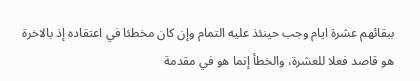ببقائهم عشرة ايام وجب حينئذ عليه التمام وإن كان مخطئا في اعتقاده إذ بالاخرة هو قاصد فعلا للعشرة، والخطأ إنما هو في مقدمة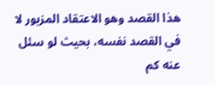هذا القصد وهو الاعتقاد المزبور لا في القصد نفسه، بحيث لو سئل عنه كم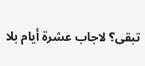تبقى؟ لاجاب عشرة أيام بلا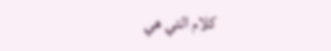كلام التي هي